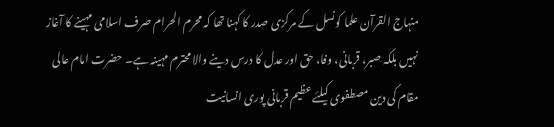منہاج القرآن علما کونسل کے مرکزی صدر کا کہنا تھا کہ محرم الحرام صرف اسلامی مہینے کا آغاز نہیں بلکہ صبر، قربانی، وفا، حق اور عدل کا درس دینے والا محترم مہینہ ہے۔ حضرت امام عالی مقام کی دین مصطفوی کیلئے عظیم قربانی پوری انسانیت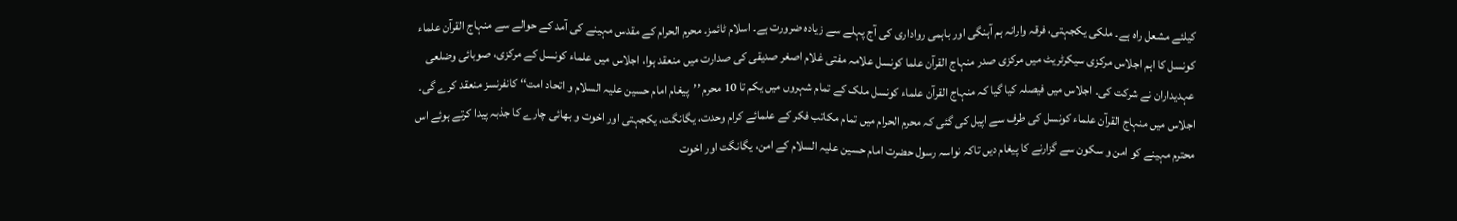کیلئے مشعل راہ ہے۔ ملکی یکجہتی، فرقہ وارانہ ہم آہنگی اور باہمی رواداری کی آج پہلے سے زیادہ ضرورت ہے۔ اسلام ٹائمز۔ محرم الحرام کے مقدس مہینے کی آمد کے حوالے سے منہاج القرآن علماء کونسل کا اہم اجلاس مرکزی سیکرٹریٹ میں مرکزی صدر منہاج القرآن علما کونسل علامہ مفتی غلام اصغر صدیقی کی صدارت میں منعقد ہوا، اجلاس میں علماء کونسل کے مرکزی، صوبائی وضلعی عہدیداران نے شرکت کی۔ اجلاس میں فیصلہ کیا گیا کہ منہاج القرآن علماء کونسل ملک کے تمام شہروں میں یکم تا 10 محرم ’’پیغام امام حسین علیہ السلام و اتحاد امت‘‘ کانفرنسز منعقد کرے گی۔ اجلاس میں منہاج القرآن علماء کونسل کی طرف سے اپیل کی گئی کہ محرم الحرام میں تمام مکاتب فکر کے علمائے کرام وحدت، یگانگت، یکجہتی اور اخوت و بھائی چارے کا جذبہ پیدا کرتے ہوئے اس محترم مہینے کو امن و سکون سے گزارنے کا پیغام دیں تاکہ نواسہ رسول حضرت امام حسین علیہ السلام کے امن، یگانگت اور اخوت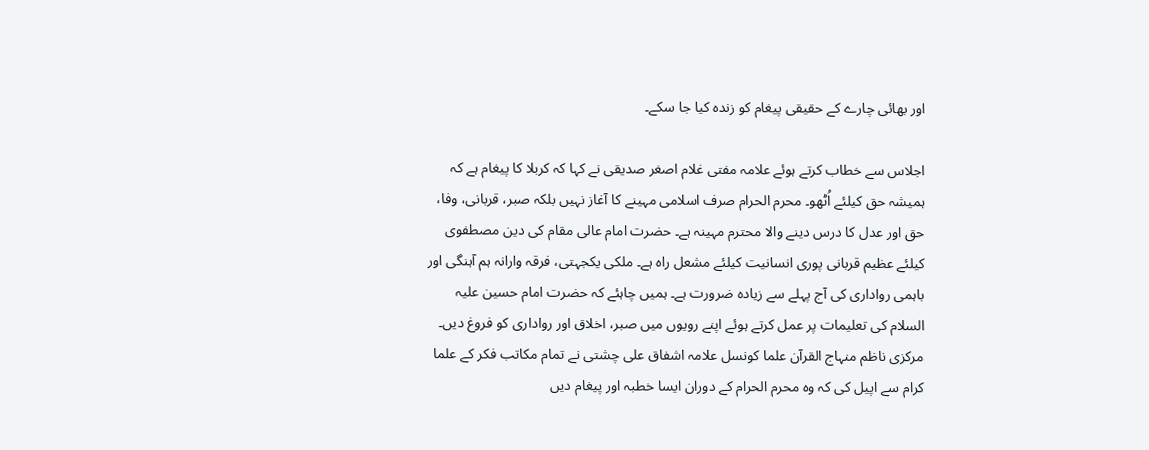اور بھائی چارے کے حقیقی پیغام کو زندہ کیا جا سکے۔

اجلاس سے خطاب کرتے ہوئے علامہ مفتی غلام اصغر صدیقی نے کہا کہ کربلا کا پیغام ہے کہ ہمیشہ حق کیلئے اُٹھو۔ محرم الحرام صرف اسلامی مہینے کا آغاز نہیں بلکہ صبر، قربانی، وفا، حق اور عدل کا درس دینے والا محترم مہینہ ہے۔ حضرت امام عالی مقام کی دین مصطفوی کیلئے عظیم قربانی پوری انسانیت کیلئے مشعل راہ ہے۔ ملکی یکجہتی، فرقہ وارانہ ہم آہنگی اور باہمی رواداری کی آج پہلے سے زیادہ ضرورت ہے۔ ہمیں چاہئے کہ حضرت امام حسین علیہ السلام کی تعلیمات پر عمل کرتے ہوئے اپنے رویوں میں صبر، اخلاق اور رواداری کو فروغ دیں۔ مرکزی ناظم منہاج القرآن علما کونسل علامہ اشفاق علی چشتی نے تمام مکاتب فکر کے علما کرام سے اپیل کی کہ وہ محرم الحرام کے دوران ایسا خطبہ اور پیغام دیں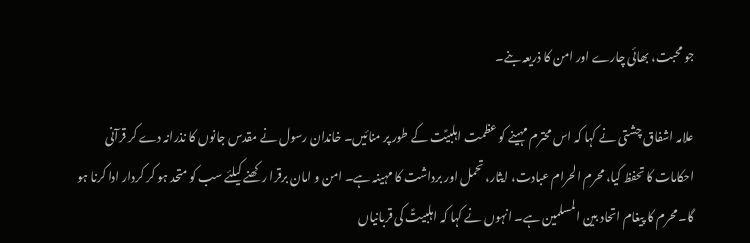جو محبت، بھائی چارے اور امن کا ذریعہ بنے۔

علامہ اشفاق چشتی نے کہا کہ اس محترم مہینے کو عظمت اہلبیؑت کے طور پر منائیں۔ خاندان رسول نے مقدس جانوں کا نذرانہ دے کر قرآنی احکامات کا تحفظ کیا، محرم الحرام عبادت، ایثار، تحمل اور برداشت کا مہینہ ہے۔ امن و امان برقرا رکھنے کیلئے سب کو متحد ہو کر کردار ادا کرنا ہو گا۔ محرم کا پیغام اتحاد بین المسلمین ہے۔ انہوں نے کہا کہ اہلبیتؑ کی قربانیاں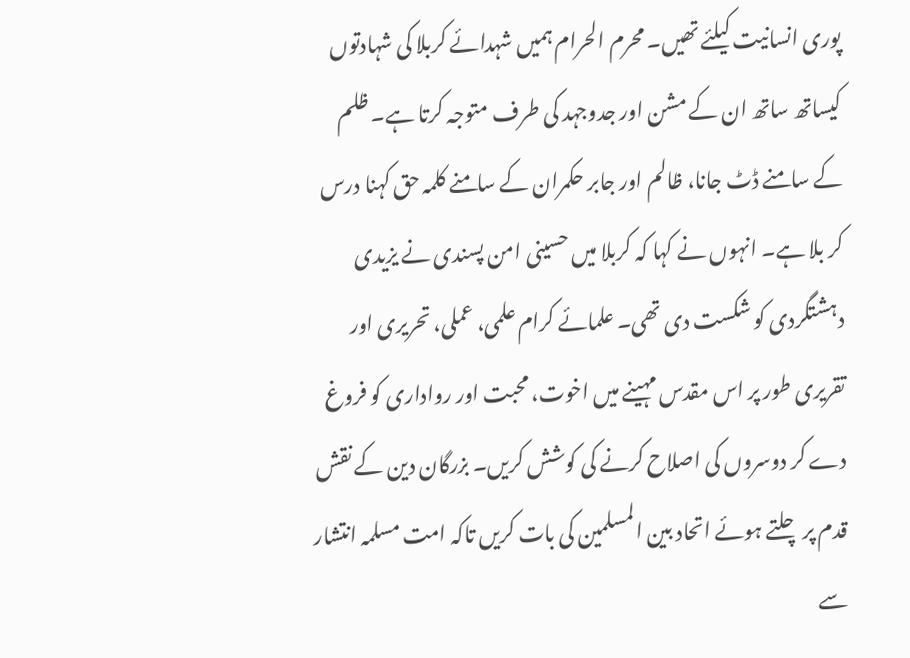پوری انسانیت کیلئے تھیں۔ محرم الحرام ہمیں شہدائے کربلا کی شہادتوں کیساتھ ساتھ ان کے مشن اور جدوجہد کی طرف متوجہ کرتا ہے۔ ظلم کے سامنے ڈٹ جانا، ظالم اور جابر حکمران کے سامنے کلمہ حق کہنا درس کر بلا ہے۔ انہوں نے کہا کہ کربلا میں حسینی امن پسندی نے یزیدی دہشتگردی کو شکست دی تھی۔ علمائے کرام علمی، عملی، تحریری اور تقریری طور پر اس مقدس مہینے میں اخوت، محبت اور رواداری کو فروغ دے کر دوسروں کی اصلاح کرنے کی کوشش کریں۔ بزرگان دین کے نقش قدم پر چلتے ہوئے اتحاد بین المسلمین کی بات کریں تاکہ امت مسلمہ انتشار سے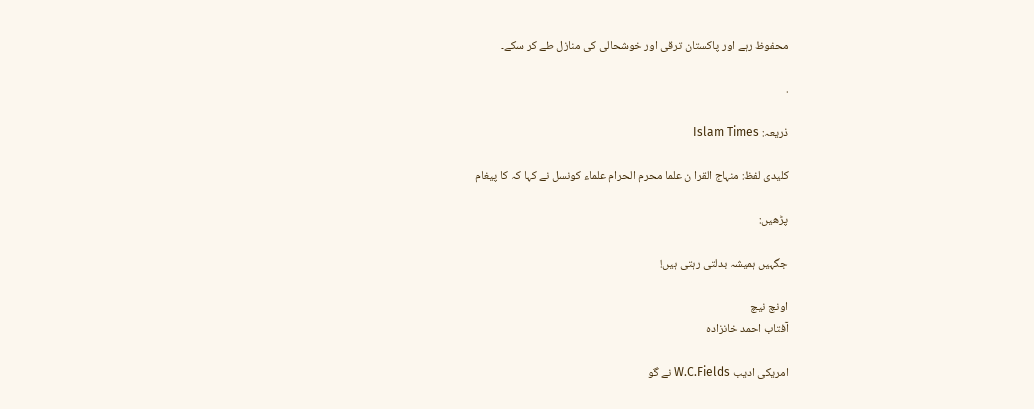محفوظ رہے اور پاکستان ترقی اور خوشحالی کی منازل طے کر سکے۔

.

ذریعہ: Islam Times

کلیدی لفظ: منہاج القرا ن علما محرم الحرام علماء کونسل نے کہا کہ کا پیغام

پڑھیں:

جگہیں ہمیشہ بدلتی رہتی ہیں!

اونچ نیچ
آفتاب احمد خانزادہ

امریکی ادیب W.C.Fields نے گو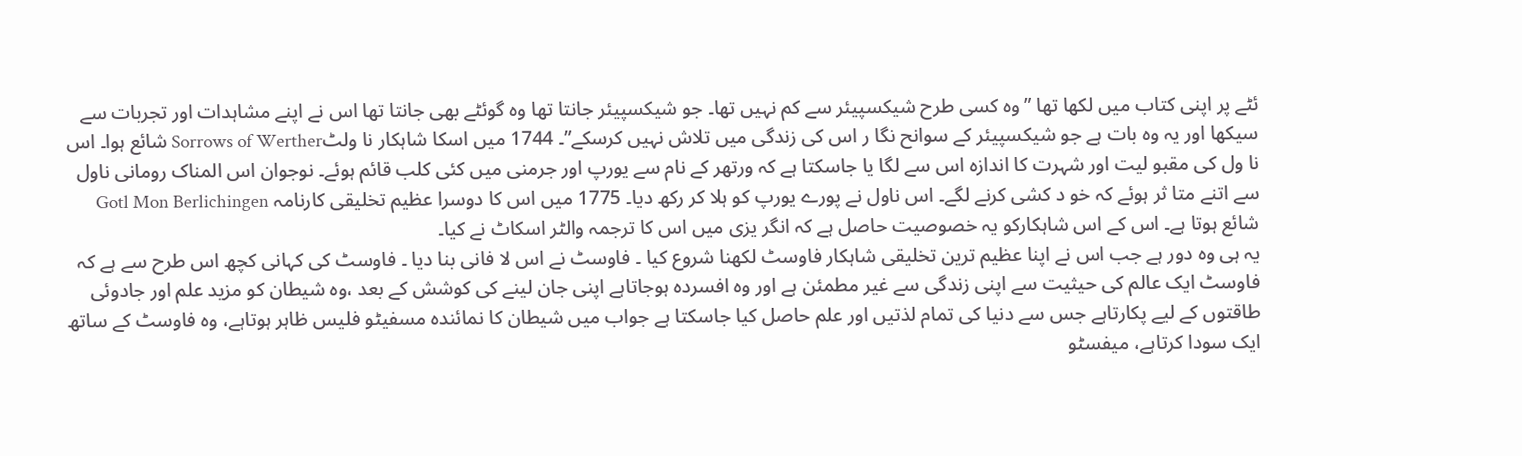ئٹے پر اپنی کتاب میں لکھا تھا ”وہ کسی طرح شیکسپیئر سے کم نہیں تھا۔ جو شیکسپیئر جانتا تھا وہ گوئٹے بھی جانتا تھا اس نے اپنے مشاہدات اور تجربات سے سیکھا اور یہ وہ بات ہے جو شیکسپیئر کے سوانح نگا ر اس کی زندگی میں تلاش نہیں کرسکے”۔ 1744 میں اسکا شاہکار نا ولٹSorrows of Werther شائع ہوا۔ اس نا ول کی مقبو لیت اور شہرت کا اندازہ اس سے لگا یا جاسکتا ہے کہ ورتھر کے نام سے یورپ اور جرمنی میں کئی کلب قائم ہوئے۔ نوجوان اس المناک رومانی ناول سے اتنے متا ثر ہوئے کہ خو د کشی کرنے لگے۔ اس ناول نے پورے یورپ کو ہلا کر رکھ دیا۔ 1775 میں اس کا دوسرا عظیم تخلیقی کارنامہ Gotl Mon Berlichingen شائع ہوتا ہے۔ اس کے اس شاہکارکو یہ خصوصیت حاصل ہے کہ انگر یزی میں اس کا ترجمہ والٹر اسکاٹ نے کیا۔
یہ ہی وہ دور ہے جب اس نے اپنا عظیم ترین تخلیقی شاہکار فاوسٹ لکھنا شروع کیا ۔ فاوسٹ نے اس لا فانی بنا دیا ۔ فاوسٹ کی کہانی کچھ اس طرح سے ہے کہ فاوسٹ ایک عالم کی حیثیت سے اپنی زندگی سے غیر مطمئن ہے اور وہ افسردہ ہوجاتاہے اپنی جان لینے کی کوشش کے بعد ،وہ شیطان کو مزید علم اور جادوئی طاقتوں کے لیے پکارتاہے جس سے دنیا کی تمام لذتیں اور علم حاصل کیا جاسکتا ہے جواب میں شیطان کا نمائندہ مسفیٹو فلیس ظاہر ہوتاہے، وہ فاوسٹ کے ساتھ ایک سودا کرتاہے، میفسٹو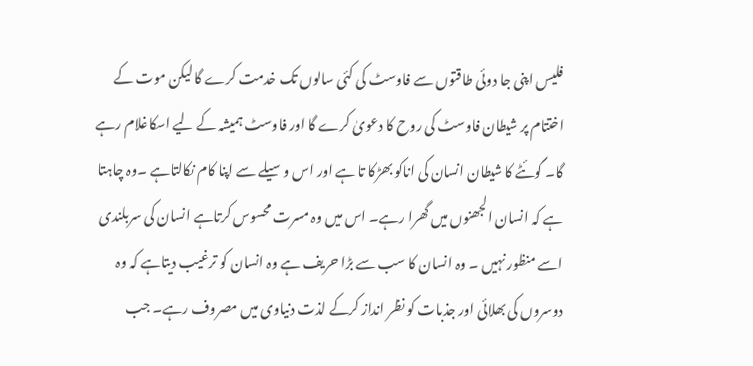فلیس اپنی جا دوئی طاقتوں سے فاوسٹ کی کئی سالوں تک خدمت کرے گا لیکن موت کے اختتام پر شیطان فاوسٹ کی روح کا دعویٰ کرے گا اور فاوسٹ ہمیشہ کے لیے اسکاغلام رہے گا۔ گوئٹے کا شیطان انسان کی اناکو بھڑکا تا ہے اور اس وسیلے سے اپنا کام نکالتاہے ۔وہ چاہتا ہے کہ انسان الجھنوں میں گھرا رہے۔ اس میں وہ مسرت محسوس کرتاہے انسان کی سربلندی اسے منظور نہیں ۔ وہ انسان کا سب سے بڑا حریف ہے وہ انسان کو ترغیب دیتاہے کہ وہ دوسروں کی بھلائی اور جذبات کو نظر انداز کرکے لذت دنیاوی میں مصروف رہے۔ جب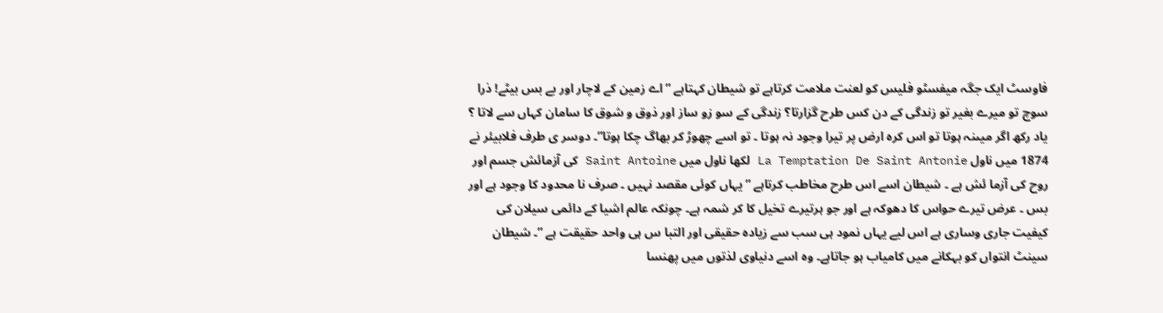فاوسٹ ایک جگہ میفسٹو فلیس کو لعنت ملامت کرتاہے تو شیطان کہتاہے ” اے زمین کے لاچار اور بے بس بیٹے! ذرا سوچ تو میرے بغیر تو زندگی کے دن کس طرح گزارتا؟ زندگی کے سو زو ساز اور ذوق و شوق کا سامان کہاں سے لاتا ؟ یاد رکھ اگر میںنہ ہوتا تو اس کرہ ارض پر تیرا وجود نہ ہوتا ۔ تو اسے چھوڑ کر بھاگ چکا ہوتا”۔ دوسر ی طرف فلابیئر نے 1874 میں ناول La Temptation De Saint Antonie لکھا ناول میں Saint Antoine کی آزمائش جسم اور روح کی آزما ئش ہے ۔ شیطان اسے اس طرح مخاطب کرتاہے ” یہاں کوئی مقصد نہیں ۔ صرف نا محدود کا وجود ہے اور بس ۔ عرض تیرے حواس کا دھوکہ ہے اور جو ہرتیرے تخیل کا کر شمہ ہے۔ چونکہ عالم اشیا کے دائمی سیلان کی کیفیت جاری وساری ہے اس لیے یہاں نمود ہی سب سے زیادہ حقیقی اور التبا س ہی واحد حقیقت ہے ”۔ شیطان سینٹ انتواں کو بہکانے میں کامیاب ہو جاتاہے۔ وہ اسے دنیاوی لذتوں میں پھنسا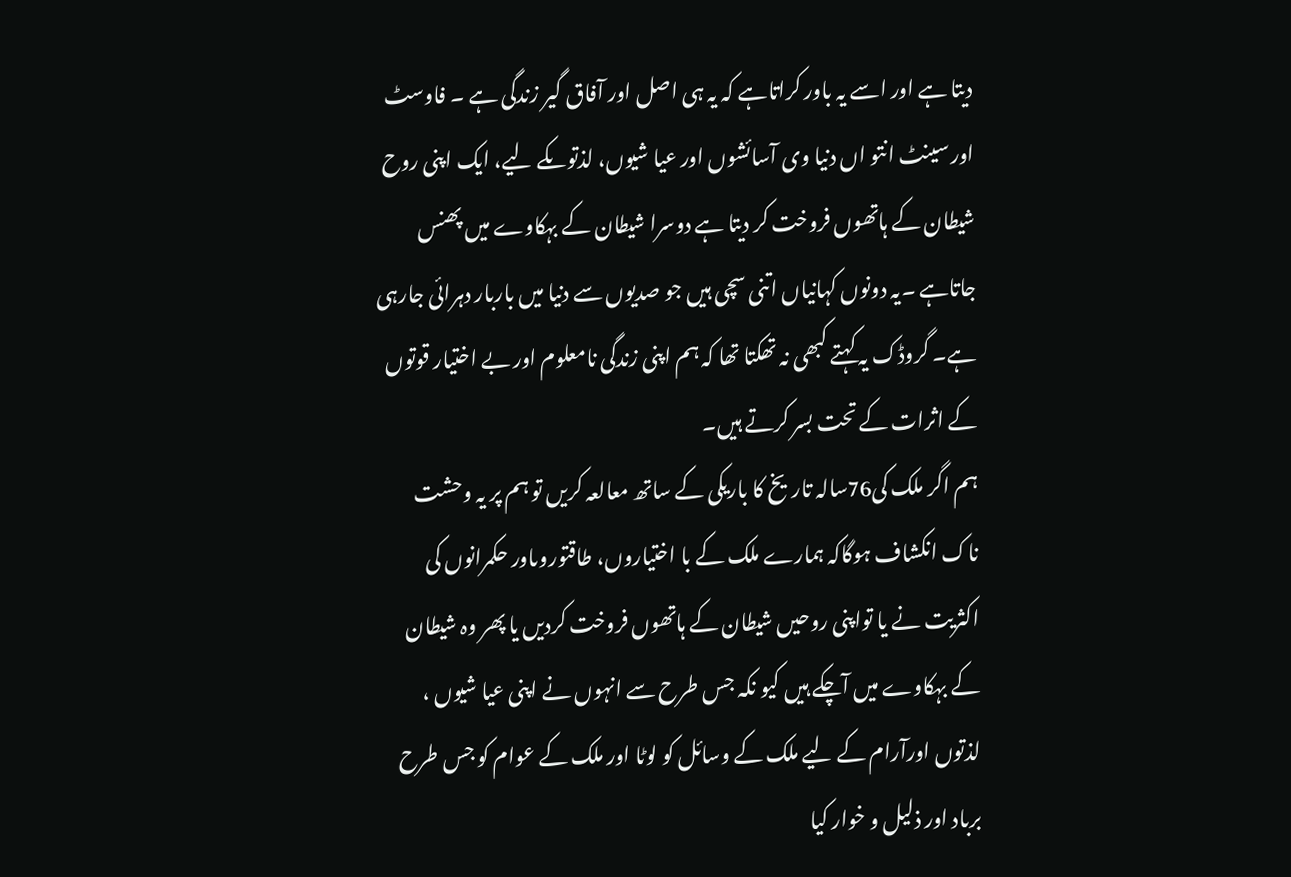دیتا ہے اور اسے یہ باور کراتاہے کہ یہ ہی اصل اور آفاق گیر زندگی ہے ۔ فاوسٹ اور سینٹ انتو اں دنیا وی آسائشوں اور عیا شیوں، لذتوںکے لیے، ایک اپنی روح شیطان کے ہاتھوں فروخت کر دیتا ہے دوسرا شیطان کے بہکاوے میں پھنس جاتاہے ۔یہ دونوں کہانیاں اتنی سچی ہیں جو صدیوں سے دنیا میں باربار دہرائی جارہی ہے۔ گروڈک یہ کہتے کبھی نہ تھکتا تھا کہ ہم اپنی زندگی نامعلوم اور بے اختیار قوتوں کے اثرات کے تحت بسر کرتے ہیں۔
ہم اگر ملک کی76سالہ تاریخ کا باریکی کے ساتھ معالعہ کریں تو ہم پر یہ وحشت ناک انکشاف ہوگاکہ ہمارے ملک کے با اختیاروں، طاقتوروںاور حکمرانوں کی اکثریت نے یا تواپنی روحیں شیطان کے ہاتھوں فروخت کردیں یا پھر وہ شیطان کے بہکاوے میں آچکے ہیں کیو نکہ جس طرح سے انہوں نے اپنی عیا شیوں ، لذتوں اورآرام کے لیے ملک کے وسائل کو لوٹا اور ملک کے عوام کو جس طرح برباد اور ذلیل و خوار کیا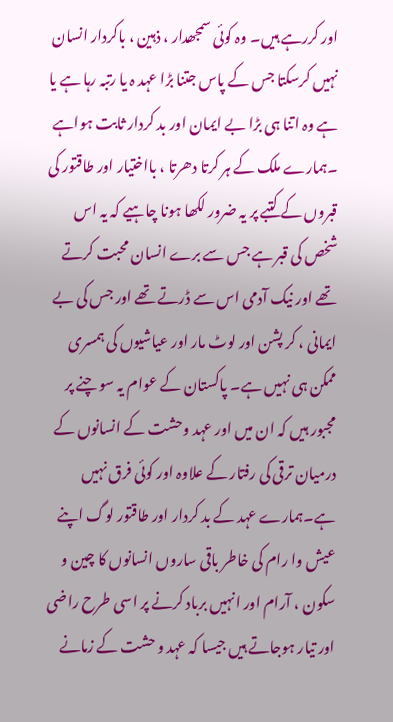اور کررہے ہیں۔ وہ کوئی سمجھدار ، ذہین ، باکردار انسان نہیں کرسکتا جس کے پاس جتنا بڑا عہد ہ یا رتبہ رہا ہے یا ہے وہ اتنا ہی بڑا بے ایمان اور بد کردار ثابت ہواہے ۔ہمارے ملک کے ہر کرتا دھرتا ، بااختیار اور طاقتور کی قبروں کے کتبے پر یہ ضرور لکھا ہونا چاہیے کہ یہ اس شخص کی قبر ہے جس سے برے انسان محبت کرتے تھے اور نیک آدمی اس سے ڈرتے تھے اور جس کی بے ایمانی ، کر پشن اور لوٹ مار اور عیاشیوں کی ہمسری ممکن ہی نہیں ہے۔ پاکستان کے عوام یہ سو چنے پر مجبور ہیں کہ ان میں اور عہد وحشت کے انسانوں کے درمیان ترقی کی رفتار کے علاوہ اور کوئی فرق نہیں ہے۔ہمارے عہد کے بد کردار اور طاقتور لوگ اپنے عیش وا رام کی خاطر باقی ساروں انسانوں کا چین و سکون ، آرام اور انہیں برباد کرنے پر اسی طرح راضی اور تیار ہوجاتے ہیں جیسا کہ عہد و حشت کے زمانے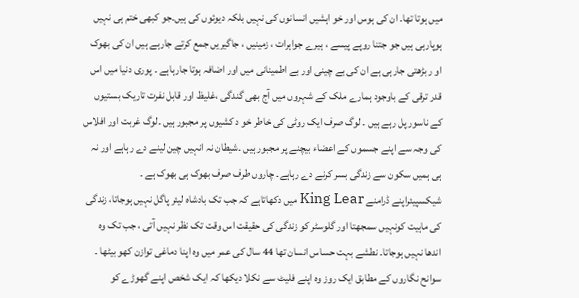میں ہوتا تھا۔ ان کی ہوس اور خو اہشیں انسانوں کی نہیں بلکہ دیوئوں کی ہیں۔جو کبھی ختم ہی نہیں ہوپارہی ہیں جو جتنا روپے پیسے ، ہیرے جواہرات ، زمینیں ، جاگیریں جمع کرتے جارہے ہیں ان کی بھوک او ر بڑھتی جارہی ہے ان کی بے چینی اور بے اطمینانی میں اور اضافہ ہوتا جارہاہے ۔ پوری دنیا میں اس قدر ترقی کے باوجود ہمارے ملک کے شہروں میں آج بھی گندگی ،غلیظ اور قابل نفرت تاریک بستیوں کے ناسور پل رہے ہیں ۔ لوگ صرف ایک روٹی کی خاطر خو د کشیوں پر مجبور ہیں ۔لوگ غربت اور افلاس کی وجہ سے اپنے جسموں کے اعضاء بیچنے پر مجبور ہیں ۔شیطان نہ انہیں چین لینے دے رہاہے اور نہ ہی ہمیں سکون سے زندگی بسر کرنے دے رہاہے۔ چاروں طرف صرف بھوک ہی بھوک ہے ۔
شیکسپیئراپنے ڈرامنے King Lear میں دکھاتاہے کہ جب تک بادشاہ لیئر پاگل نہیں ہوجاتا، زندگی کی ماہیت کونہیں سمجھتا اور گلوسٹر کو زندگی کی حقیقت اس وقت تک نظر نہیں آتی ، جب تک وہ اندھا نہیں ہوجاتا۔ نطشے بہت حساس انسان تھا 44 سال کی عمر میں وہ اپنا دماغی توازن کھو بیٹھا ۔ سوانح نگاروں کے مطابق ایک روز وہ اپنے فلیٹ سے نکلا دیکھا کہ ایک شخص اپنے گھوڑے کو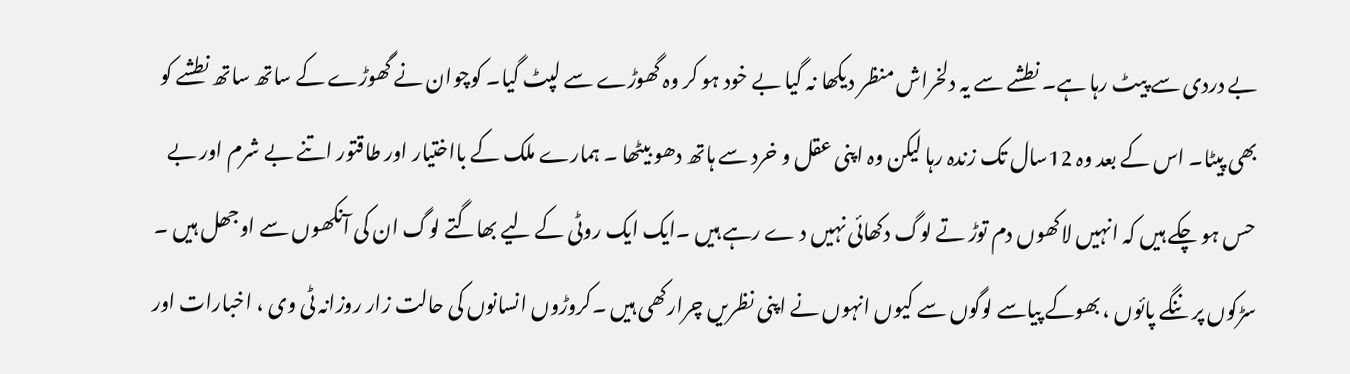بے دردی سے پیٹ رہا ہے۔ نطشے سے یہ دلخراش منظر دیکھا نہ گیا بے خود ہو کر وہ گھوڑے سے لپٹ گیا۔ کوچوان نے گھوڑے کے ساتھ ساتھ نطشے کو بھی پیٹا۔ اس کے بعد وہ 12سال تک زندہ رہا لیکن وہ اپنی عقل و خرد سے ہاتھ دھو بیٹھا ۔ ہمارے ملک کے بااختیار اور طاقتور اتنے بے شرم اور بے حس ہو چکے ہیں کہ انہیں لاکھوں دم توڑ تے لوگ دکھائی نہیں د ے رہے ہیں ۔ایک ایک روٹی کے لیے بھاگتے لوگ ان کی آنکھوں سے اوجھل ہیں ۔ سڑکوں پر ننگے پائوں ، بھوکے پیاسے لوگوں سے کیوں انہوں نے اپنی نظریں چرارکھی ہیں ۔کروڑوں انسانوں کی حالت زار روزانہ ٹی وی ، اخبارات اور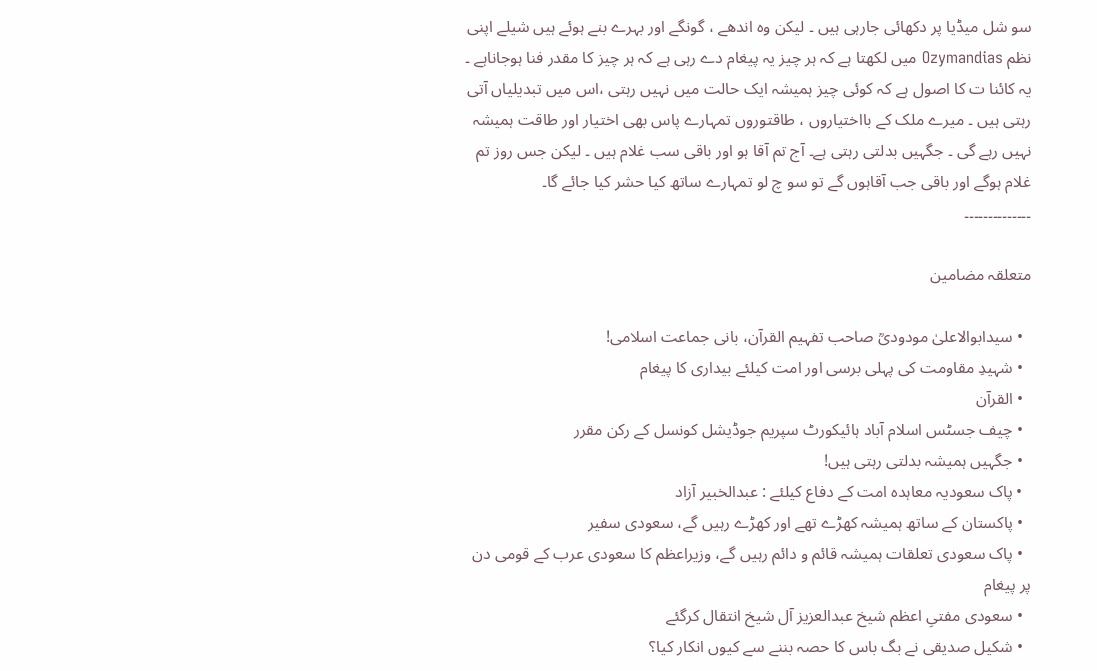سو شل میڈیا پر دکھائی جارہی ہیں ۔ لیکن وہ اندھے ، گونگے اور بہرے بنے ہوئے ہیں شیلے اپنی نظم Ozymandias میں لکھتا ہے کہ ہر چیز یہ پیغام دے رہی ہے کہ ہر چیز کا مقدر فنا ہوجاناہے ۔ یہ کائنا ت کا اصول ہے کہ کوئی چیز ہمیشہ ایک حالت میں نہیں رہتی ،اس میں تبدیلیاں آتی رہتی ہیں ۔ میرے ملک کے بااختیاروں ، طاقتوروں تمہارے پاس بھی اختیار اور طاقت ہمیشہ نہیں رہے گی ۔ جگہیں بدلتی رہتی ہے۔ آج تم آقا ہو اور باقی سب غلام ہیں ۔ لیکن جس روز تم غلام ہوگے اور باقی جب آقاہوں گے تو سو چ لو تمہارے ساتھ کیا حشر کیا جائے گا۔
۔۔۔۔۔۔۔۔۔۔۔۔۔۔

متعلقہ مضامین

  • سیدابوالاعلیٰ مودودیؒ صاحب تفہیم القرآن، بانی جماعت اسلامی!
  • شہیدِ مقاومت کی پہلی برسی اور امت کیلئے بیداری کا پیغام
  • القرآن
  • چیف جسٹس اسلام آباد ہائیکورٹ سپریم جوڈیشل کونسل کے رکن مقرر
  • جگہیں ہمیشہ بدلتی رہتی ہیں!
  • پاک سعودیہ معاہدہ امت کے دفاع کیلئے : عبدالخبیر آزاد
  • پاکستان کے ساتھ ہمیشہ کھڑے تھے اور کھڑے رہیں گے، سعودی سفیر
  • پاک سعودی تعلقات ہمیشہ قائم و دائم رہیں گے، وزیراعظم کا سعودی عرب کے قومی دن پر پیغام
  • سعودی مفتیِ اعظم شیخ عبدالعزیز آل شیخ انتقال کرگئے
  • شکیل صدیقی نے بگ باس کا حصہ بننے سے کیوں انکار کیا؟